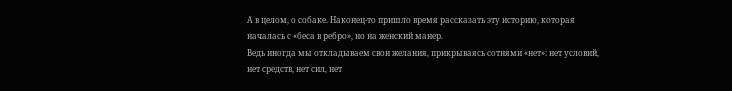А в целом, о собаке. Наконец-то пришло время рассказать эту историю, которая началась с «беса в ребро», но на женский манер.
Ведь иногда мы откладываем свои желания, прикрываясь сотнями «нет»: нет условий, нет средств, нет сил, нет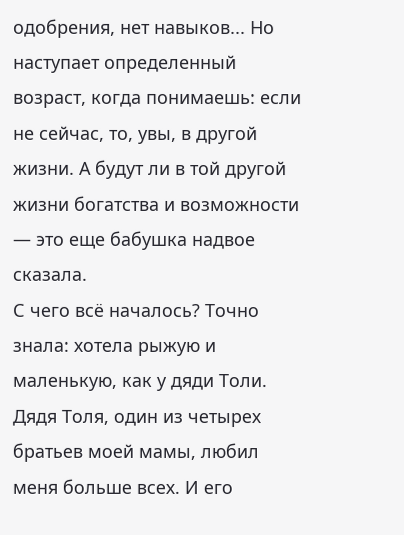одобрения, нет навыков... Но наступает определенный возраст, когда понимаешь: если не сейчас, то, увы, в другой жизни. А будут ли в той другой жизни богатства и возможности — это еще бабушка надвое сказала.
С чего всё началось? Точно знала: хотела рыжую и маленькую, как у дяди Толи. Дядя Толя, один из четырех братьев моей мамы, любил меня больше всех. И его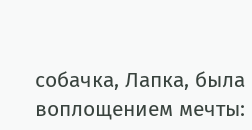собачка, Лапка, была воплощением мечты: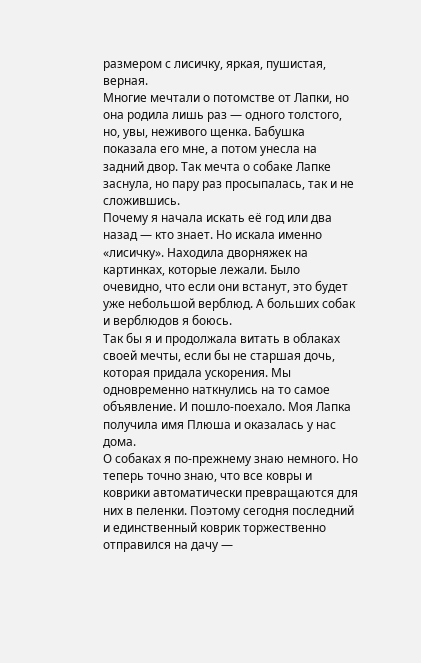размером с лисичку, яркая, пушистая, верная.
Многие мечтали о потомстве от Лапки, но она родила лишь раз — одного толстого, но, увы, неживого щенка. Бабушка показала его мне, а потом унесла на задний двор. Так мечта о собаке Лапке заснула, но пару раз просыпалась, так и не сложившись.
Почему я начала искать её год или два назад — кто знает. Но искала именно «лисичку». Находила дворняжек на картинках, которые лежали. Было очевидно, что если они встанут, это будет уже небольшой верблюд. А больших собак и верблюдов я боюсь.
Так бы я и продолжала витать в облаках своей мечты, если бы не старшая дочь, которая придала ускорения. Мы одновременно наткнулись на то самое объявление. И пошло-поехало. Моя Лапка получила имя Плюша и оказалась у нас дома.
О собаках я по-прежнему знаю немного. Но теперь точно знаю, что все ковры и коврики автоматически превращаются для них в пеленки. Поэтому сегодня последний и единственный коврик торжественно отправился на дачу —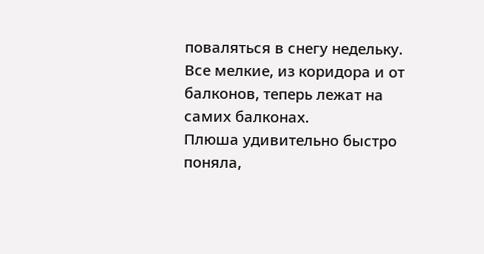поваляться в снегу недельку. Все мелкие, из коридора и от балконов, теперь лежат на самих балконах.
Плюша удивительно быстро поняла,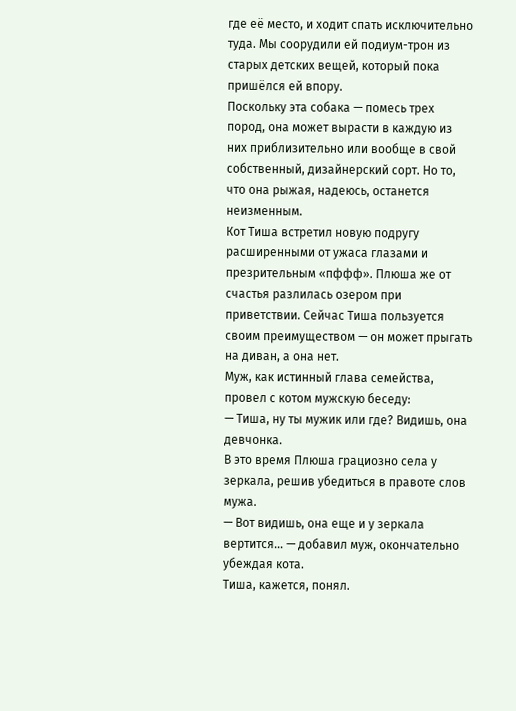где её место, и ходит спать исключительно туда. Мы соорудили ей подиум-трон из старых детских вещей, который пока пришёлся ей впору.
Поскольку эта собака — помесь трех пород, она может вырасти в каждую из них приблизительно или вообще в свой собственный, дизайнерский сорт. Но то, что она рыжая, надеюсь, останется неизменным.
Кот Тиша встретил новую подругу расширенными от ужаса глазами и презрительным «пффф». Плюша же от счастья разлилась озером при приветствии. Сейчас Тиша пользуется своим преимуществом — он может прыгать на диван, а она нет.
Муж, как истинный глава семейства, провел с котом мужскую беседу:
— Тиша, ну ты мужик или где? Видишь, она девчонка.
В это время Плюша грациозно села у зеркала, решив убедиться в правоте слов мужа.
— Вот видишь, она еще и у зеркала вертится… — добавил муж, окончательно убеждая кота.
Тиша, кажется, понял.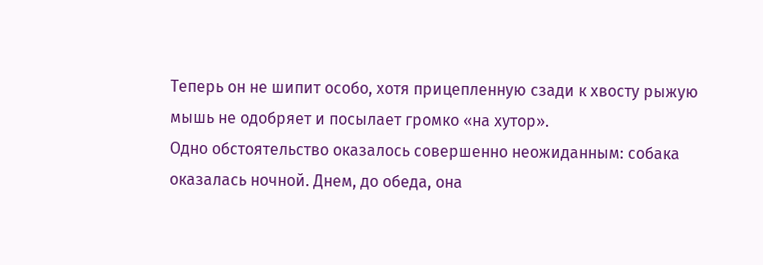Теперь он не шипит особо, хотя прицепленную сзади к хвосту рыжую мышь не одобряет и посылает громко «на хутор».
Одно обстоятельство оказалось совершенно неожиданным: собака оказалась ночной. Днем, до обеда, она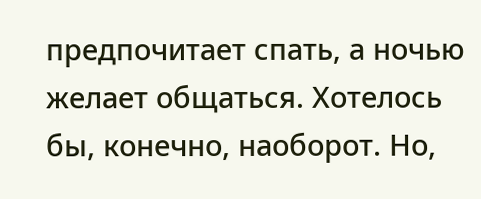предпочитает спать, а ночью желает общаться. Хотелось бы, конечно, наоборот. Но,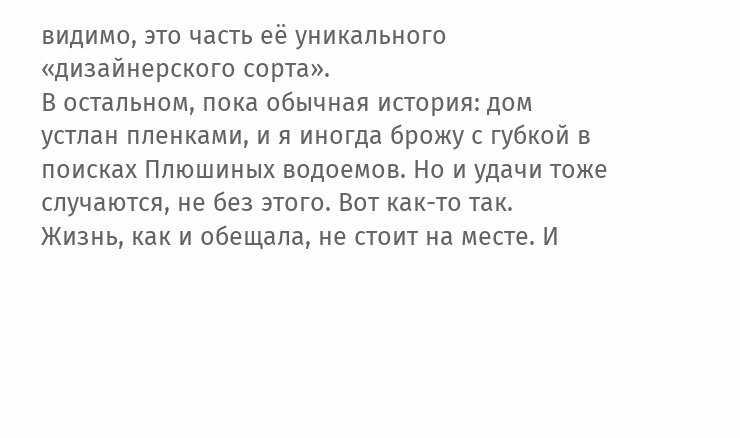видимо, это часть её уникального «дизайнерского сорта».
В остальном, пока обычная история: дом устлан пленками, и я иногда брожу с губкой в поисках Плюшиных водоемов. Но и удачи тоже случаются, не без этого. Вот как-то так.
Жизнь, как и обещала, не стоит на месте. И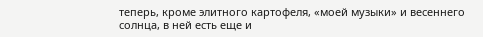теперь, кроме элитного картофеля, «моей музыки» и весеннего солнца, в ней есть еще и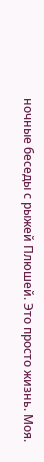ночные беседы с рыжей Плюшей. Это просто жизнь. Моя.